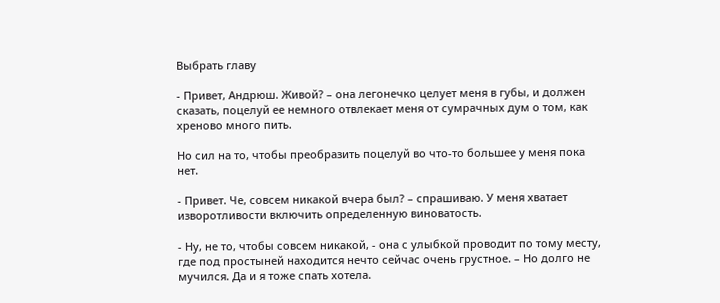Выбрать главу

- Привет, Андрюш. Живой? – она легонечко целует меня в губы, и должен сказать, поцелуй ее немного отвлекает меня от сумрачных дум о том, как хреново много пить.

Но сил на то, чтобы преобразить поцелуй во что-то большее у меня пока нет.

- Привет. Че, совсем никакой вчера был? – спрашиваю. У меня хватает изворотливости включить определенную виноватость.

- Ну, не то, чтобы совсем никакой, - она с улыбкой проводит по тому месту, где под простыней находится нечто сейчас очень грустное. – Но долго не мучился. Да и я тоже спать хотела.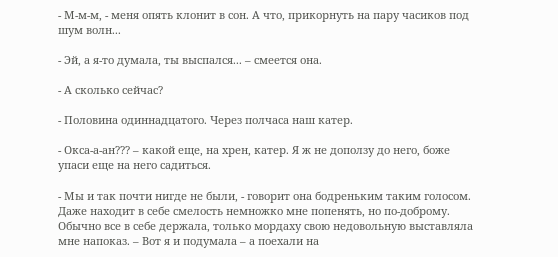- М-м-м, - меня опять клонит в сон. А что, прикорнуть на пару часиков под шум волн...

- Эй, а я-то думала, ты выспался... – смеется она.

- А сколько сейчас?

- Половина одиннадцатого. Через полчаса наш катер.

- Окса-а-ан??? – какой еще, на хрен, катер. Я ж не доползу до него, боже упаси еще на него садиться.

- Мы и так почти нигде не были, - говорит она бодреньким таким голосом. Даже находит в себе смелость немножко мне попенять, но по-доброму. Обычно все в себе держала, только мордаху свою недовольную выставляла мне напоказ. – Вот я и подумала – а поехали на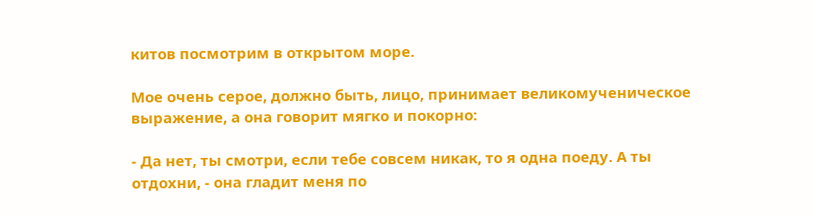китов посмотрим в открытом море.

Мое очень серое, должно быть, лицо, принимает великомученическое выражение, а она говорит мягко и покорно:

- Да нет, ты смотри, если тебе совсем никак, то я одна поеду. А ты отдохни, - она гладит меня по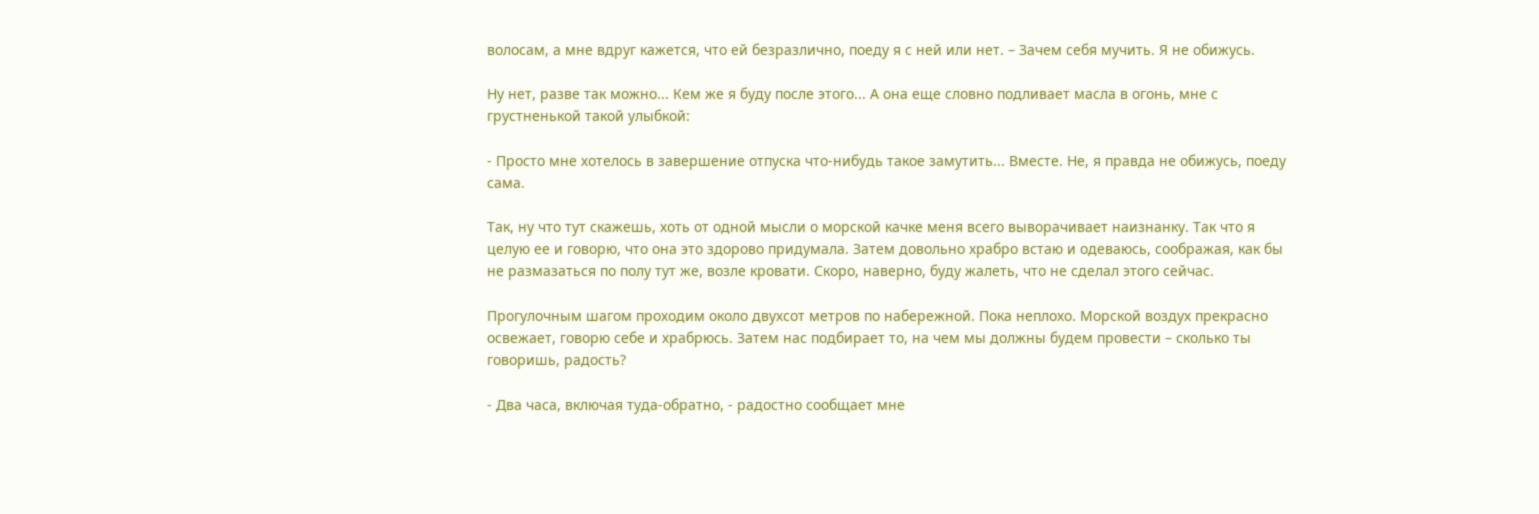волосам, а мне вдруг кажется, что ей безразлично, поеду я с ней или нет. – Зачем себя мучить. Я не обижусь.

Ну нет, разве так можно... Кем же я буду после этого... А она еще словно подливает масла в огонь, мне с грустненькой такой улыбкой:

- Просто мне хотелось в завершение отпуска что-нибудь такое замутить... Вместе. Не, я правда не обижусь, поеду сама.

Так, ну что тут скажешь, хоть от одной мысли о морской качке меня всего выворачивает наизнанку. Так что я целую ее и говорю, что она это здорово придумала. Затем довольно храбро встаю и одеваюсь, соображая, как бы не размазаться по полу тут же, возле кровати. Скоро, наверно, буду жалеть, что не сделал этого сейчас.

Прогулочным шагом проходим около двухсот метров по набережной. Пока неплохо. Морской воздух прекрасно освежает, говорю себе и храбрюсь. Затем нас подбирает то, на чем мы должны будем провести – сколько ты говоришь, радость?

- Два часа, включая туда-обратно, - радостно сообщает мне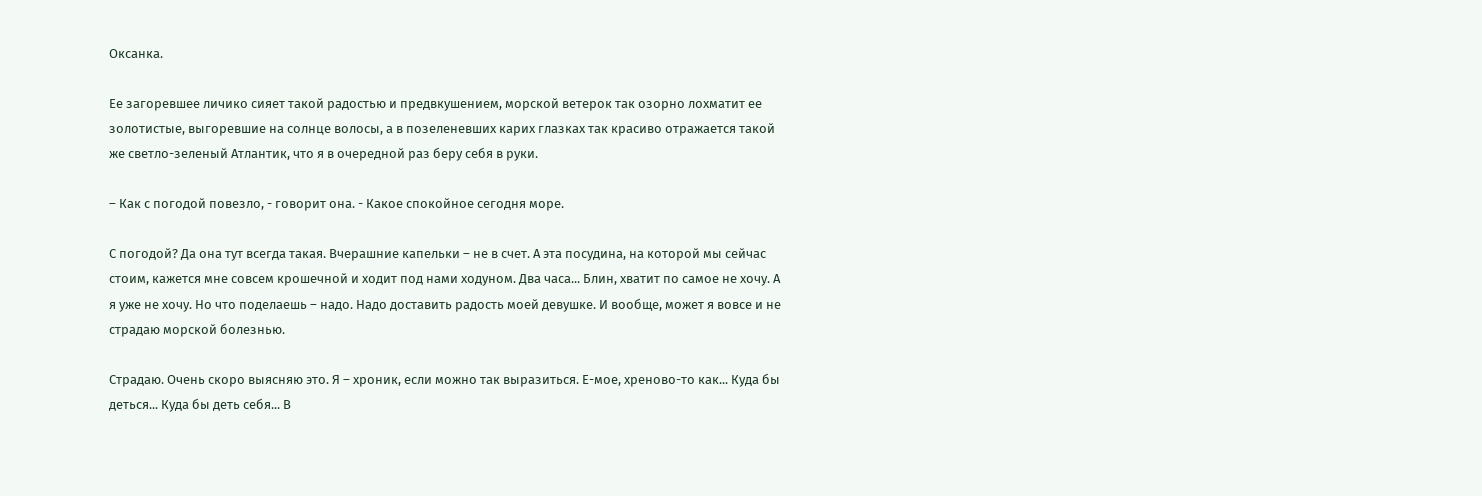Оксанка.

Ее загоревшее личико сияет такой радостью и предвкушением, морской ветерок так озорно лохматит ее золотистые, выгоревшие на солнце волосы, а в позеленевших карих глазках так красиво отражается такой же светло-зеленый Атлантик, что я в очередной раз беру себя в руки.

– Как с погодой повезло, - говорит она. - Какое спокойное сегодня море.

С погодой? Да она тут всегда такая. Вчерашние капельки – не в счет. А эта посудина, на которой мы сейчас стоим, кажется мне совсем крошечной и ходит под нами ходуном. Два часа... Блин, хватит по самое не хочу. А я уже не хочу. Но что поделаешь – надо. Надо доставить радость моей девушке. И вообще, может я вовсе и не страдаю морской болезнью.

Страдаю. Очень скоро выясняю это. Я – хроник, если можно так выразиться. Е-мое, хреново-то как... Куда бы деться... Куда бы деть себя... В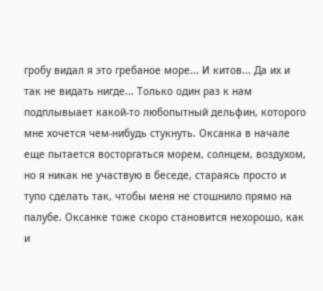гробу видал я это гребаное море... И китов... Да их и так не видать нигде... Только один раз к нам подплывыает какой-то любопытный дельфин, которого мне хочется чем-нибудь стукнуть. Оксанка в начале еще пытается восторгаться морем, солнцем, воздухом, но я никак не участвую в беседе, стараясь просто и тупо сделать так, чтобы меня не стошнило прямо на палубе. Оксанке тоже скоро становится нехорошо, как и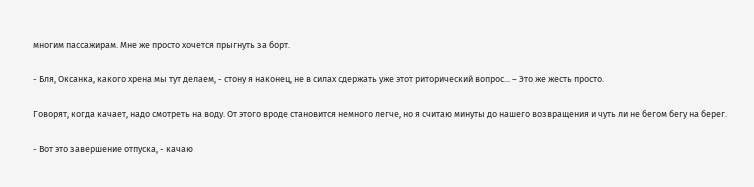многим пассажирам. Мне же просто хочется прыгнуть за борт.

- Бля, Оксанка, какого хрена мы тут делаем, - стону я наконец, не в силах сдержать уже этот риторический вопрос... – Это же жесть просто.

Говорят, когда качает, надо смотреть на воду. От этого вроде становится немного легче, но я считаю минуты до нашего возвращения и чуть ли не бегом бегу на берег.

- Вот это завершение отпуска, - качаю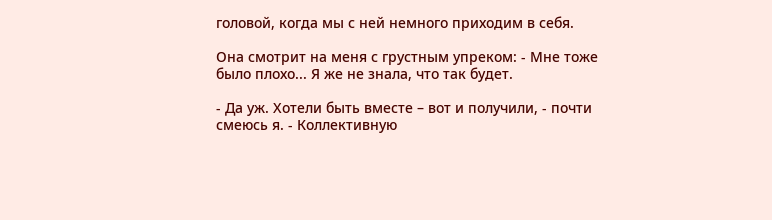головой, когда мы с ней немного приходим в себя.

Она смотрит на меня с грустным упреком: - Мне тоже было плохо... Я же не знала, что так будет.

- Да уж. Хотели быть вместе – вот и получили, - почти смеюсь я. - Коллективную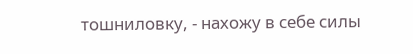тошниловку, - нахожу в себе силы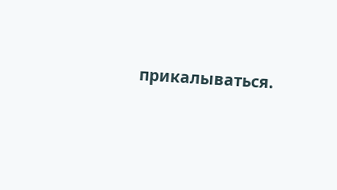прикалываться.